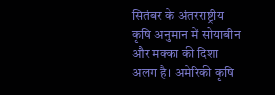सितंबर के अंतरराष्ट्रीय कृषि अनुमान में सोयाबीन और मक्का की दिशा अलग है। अमेरिकी कृषि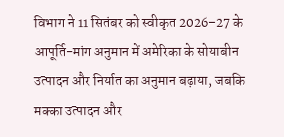विभाग ने 11 सितंबर को स्वीकृत 2026–27 के आपूर्ति-मांग अनुमान में अमेरिका के सोयाबीन उत्पादन और निर्यात का अनुमान बढ़ाया, जबकि मक्का उत्पादन और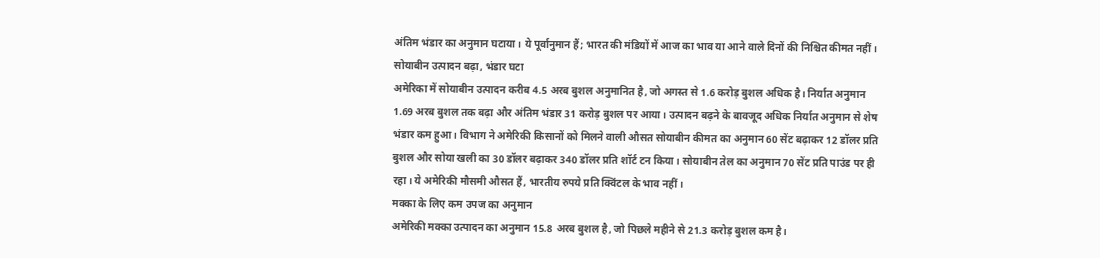अंतिम भंडार का अनुमान घटाया। ये पूर्वानुमान हैं; भारत की मंडियों में आज का भाव या आने वाले दिनों की निश्चित कीमत नहीं।
सोयाबीन उत्पादन बढ़ा, भंडार घटा
अमेरिका में सोयाबीन उत्पादन करीब 4.5 अरब बुशल अनुमानित है, जो अगस्त से 1.6 करोड़ बुशल अधिक है। निर्यात अनुमान 1.69 अरब बुशल तक बढ़ा और अंतिम भंडार 31 करोड़ बुशल पर आया। उत्पादन बढ़ने के बावजूद अधिक निर्यात अनुमान से शेष भंडार कम हुआ। विभाग ने अमेरिकी किसानों को मिलने वाली औसत सोयाबीन कीमत का अनुमान 60 सेंट बढ़ाकर 12 डॉलर प्रति बुशल और सोया खली का 30 डॉलर बढ़ाकर 340 डॉलर प्रति शॉर्ट टन किया। सोयाबीन तेल का अनुमान 70 सेंट प्रति पाउंड पर ही रहा। ये अमेरिकी मौसमी औसत हैं, भारतीय रुपये प्रति क्विंटल के भाव नहीं।
मक्का के लिए कम उपज का अनुमान
अमेरिकी मक्का उत्पादन का अनुमान 15.8 अरब बुशल है, जो पिछले महीने से 21.3 करोड़ बुशल कम है।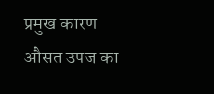प्रमुख कारण औसत उपज का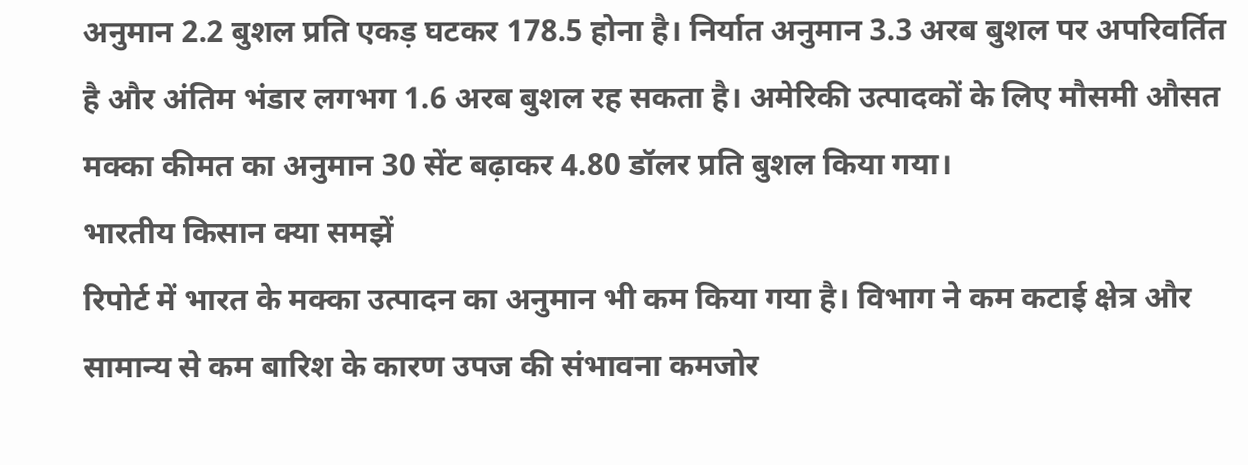अनुमान 2.2 बुशल प्रति एकड़ घटकर 178.5 होना है। निर्यात अनुमान 3.3 अरब बुशल पर अपरिवर्तित है और अंतिम भंडार लगभग 1.6 अरब बुशल रह सकता है। अमेरिकी उत्पादकों के लिए मौसमी औसत मक्का कीमत का अनुमान 30 सेंट बढ़ाकर 4.80 डॉलर प्रति बुशल किया गया।
भारतीय किसान क्या समझें
रिपोर्ट में भारत के मक्का उत्पादन का अनुमान भी कम किया गया है। विभाग ने कम कटाई क्षेत्र और सामान्य से कम बारिश के कारण उपज की संभावना कमजोर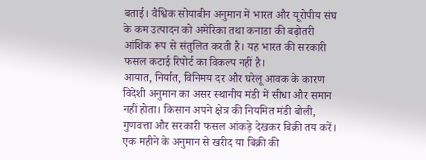बताई। वैश्विक सोयाबीन अनुमान में भारत और यूरोपीय संघ के कम उत्पादन को अमेरिका तथा कनाडा की बढ़ोतरी आंशिक रूप से संतुलित करती है। यह भारत की सरकारी फसल कटाई रिपोर्ट का विकल्प नहीं है।
आयात, निर्यात, विनिमय दर और घरेलू आवक के कारण विदेशी अनुमान का असर स्थानीय मंडी में सीधा और समान नहीं होता। किसान अपने क्षेत्र की नियमित मंडी बोली, गुणवत्ता और सरकारी फसल आंकड़े देखकर बिक्री तय करें। एक महीने के अनुमान से खरीद या बिक्री की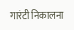गारंटी निकालना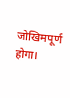जोखिमपूर्ण होगा।